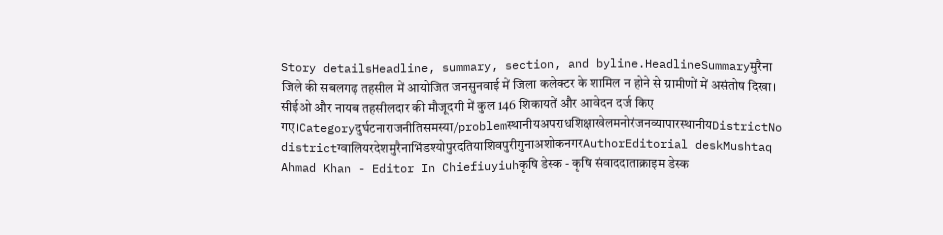Story detailsHeadline, summary, section, and byline.HeadlineSummaryमुरैना जिले की सबलगढ़ तहसील में आयोजित जनसुनवाई में जिला कलेक्टर के शामिल न होने से ग्रामीणों में असंतोष दिखा। सीईओ और नायब तहसीलदार की मौजूदगी में कुल 146 शिकायतें और आवेदन दर्ज किए गए।Categoryदुर्घटनाराजनीतिसमस्या/problemस्थानीयअपराधशिक्षाखेलमनोरंजनव्यापारस्थानीयDistrictNo districtग्वालियरदेशमुरैनाभिंडश्योपुरदतियाशिवपुरीगुनाअशोकनगरAuthorEditorial deskMushtaq Ahmad Khan - Editor In Chiefiuyiuhकृषि डेस्क - कृषि संवाददाताक्राइम डेस्क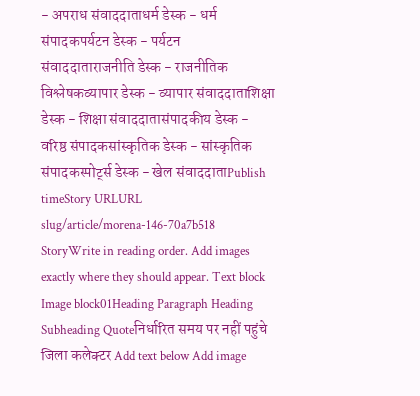- अपराध संवाददाताधर्म डेस्क - धर्म संपादकपर्यटन डेस्क - पर्यटन संवाददाताराजनीति डेस्क - राजनीतिक विश्लेषकव्यापार डेस्क - व्यापार संवाददाताशिक्षा डेस्क - शिक्षा संवाददातासंपादकीय डेस्क - वरिष्ठ संपादकसांस्कृतिक डेस्क - सांस्कृतिक संपादकस्पोर्ट्स डेस्क - खेल संवाददाताPublish timeStory URLURL slug/article/morena-146-70a7b518
StoryWrite in reading order. Add images exactly where they should appear. Text block Image block01Heading Paragraph Heading Subheading Quoteनिर्धारित समय पर नहीं पहुंचे जिला कलेक्टर Add text below Add image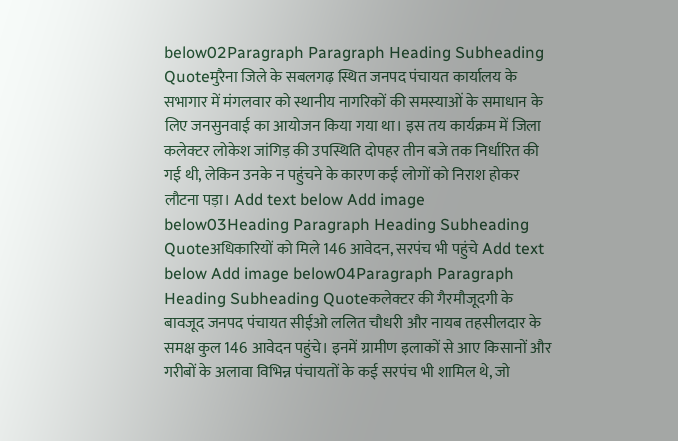below02Paragraph Paragraph Heading Subheading Quoteमुरैना जिले के सबलगढ़ स्थित जनपद पंचायत कार्यालय के सभागार में मंगलवार को स्थानीय नागरिकों की समस्याओं के समाधान के लिए जनसुनवाई का आयोजन किया गया था। इस तय कार्यक्रम में जिला कलेक्टर लोकेश जांगिड़ की उपस्थिति दोपहर तीन बजे तक निर्धारित की गई थी, लेकिन उनके न पहुंचने के कारण कई लोगों को निराश होकर लौटना पड़ा। Add text below Add image below03Heading Paragraph Heading Subheading Quoteअधिकारियों को मिले 146 आवेदन, सरपंच भी पहुंचे Add text below Add image below04Paragraph Paragraph Heading Subheading Quoteकलेक्टर की गैरमौजूदगी के बावजूद जनपद पंचायत सीईओ ललित चौधरी और नायब तहसीलदार के समक्ष कुल 146 आवेदन पहुंचे। इनमें ग्रामीण इलाकों से आए किसानों और गरीबों के अलावा विभिन्न पंचायतों के कई सरपंच भी शामिल थे, जो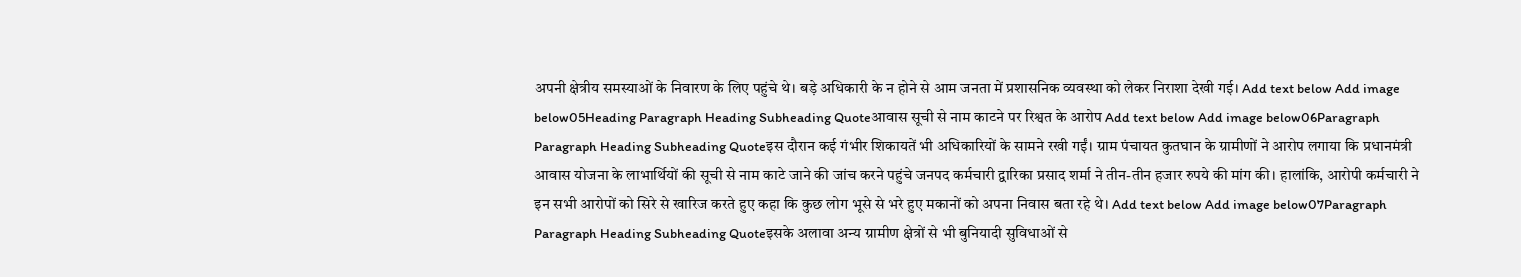अपनी क्षेत्रीय समस्याओं के निवारण के लिए पहुंचे थे। बड़े अधिकारी के न होने से आम जनता में प्रशासनिक व्यवस्था को लेकर निराशा देखी गई। Add text below Add image below05Heading Paragraph Heading Subheading Quoteआवास सूची से नाम काटने पर रिश्वत के आरोप Add text below Add image below06Paragraph Paragraph Heading Subheading Quoteइस दौरान कई गंभीर शिकायतें भी अधिकारियों के सामने रखी गईं। ग्राम पंचायत कुतघान के ग्रामीणों ने आरोप लगाया कि प्रधानमंत्री आवास योजना के लाभार्थियों की सूची से नाम काटे जाने की जांच करने पहुंचे जनपद कर्मचारी द्वारिका प्रसाद शर्मा ने तीन-तीन हजार रुपये की मांग की। हालांकि, आरोपी कर्मचारी ने इन सभी आरोपों को सिरे से खारिज करते हुए कहा कि कुछ लोग भूसे से भरे हुए मकानों को अपना निवास बता रहे थे। Add text below Add image below07Paragraph Paragraph Heading Subheading Quoteइसके अलावा अन्य ग्रामीण क्षेत्रों से भी बुनियादी सुविधाओं से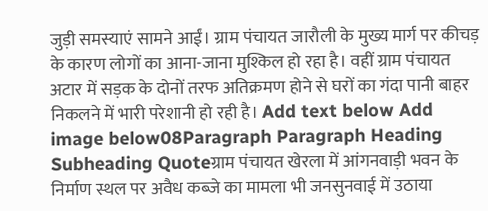जुड़ी समस्याएं सामने आईं। ग्राम पंचायत जारौली के मुख्य मार्ग पर कीचड़ के कारण लोगों का आना-जाना मुश्किल हो रहा है। वहीं ग्राम पंचायत अटार में सड़क के दोनों तरफ अतिक्रमण होने से घरों का गंदा पानी बाहर निकलने में भारी परेशानी हो रही है। Add text below Add image below08Paragraph Paragraph Heading Subheading Quoteग्राम पंचायत खेरला में आंगनवाड़ी भवन के निर्माण स्थल पर अवैध कब्जे का मामला भी जनसुनवाई में उठाया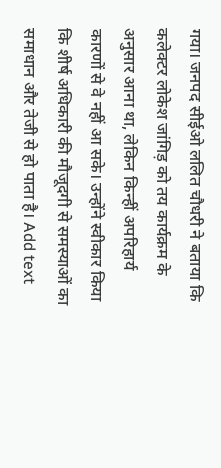गया। जनपद सीईओ ललित चौधरी ने बताया कि कलेक्टर लोकेश जांगिड़ को तय कार्यक्रम के अनुसार आना था, लेकिन किन्हीं अपरिहार्य कारणों से वे नहीं आ सके। उन्होंने स्वीकार किया कि शीर्ष अधिकारी की मौजूदगी से समस्याओं का समाधान और तेजी से हो पाता है। Add text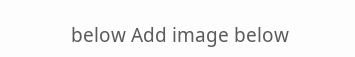below Add image below